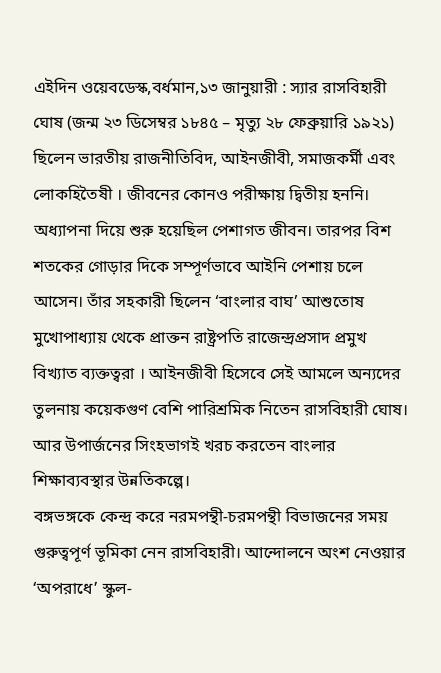এইদিন ওয়েবডেস্ক,বর্ধমান,১৩ জানুয়ারী : স্যার রাসবিহারী ঘোষ (জন্ম ২৩ ডিসেম্বর ১৮৪৫ – মৃত্যু ২৮ ফেব্রুয়ারি ১৯২১) ছিলেন ভারতীয় রাজনীতিবিদ, আইনজীবী, সমাজকর্মী এবং লোকহিতৈষী । জীবনের কোনও পরীক্ষায় দ্বিতীয় হননি। অধ্যাপনা দিয়ে শুরু হয়েছিল পেশাগত জীবন। তারপর বিশ শতকের গোড়ার দিকে সম্পূর্ণভাবে আইনি পেশায় চলে আসেন। তাঁর সহকারী ছিলেন ‘বাংলার বাঘ’ আশুতোষ মুখোপাধ্যায় থেকে প্রাক্তন রাষ্ট্রপতি রাজেন্দ্রপ্রসাদ প্রমুখ বিখ্যাত ব্যক্তত্বরা । আইনজীবী হিসেবে সেই আমলে অন্যদের তুলনায় কয়েকগুণ বেশি পারিশ্রমিক নিতেন রাসবিহারী ঘোষ। আর উপার্জনের সিংহভাগই খরচ করতেন বাংলার শিক্ষাব্যবস্থার উন্নতিকল্পে।
বঙ্গভঙ্গকে কেন্দ্র করে নরমপন্থী-চরমপন্থী বিভাজনের সময় গুরুত্বপূর্ণ ভূমিকা নেন রাসবিহারী। আন্দোলনে অংশ নেওয়ার ‘অপরাধে’ স্কুল-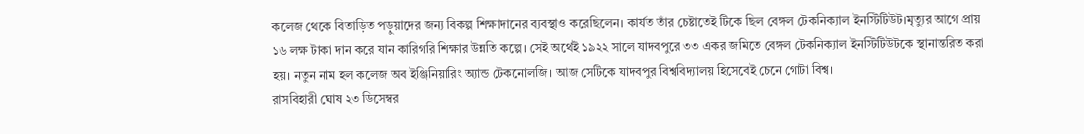কলেজ থেকে বিতাড়িত পড়ুয়াদের জন্য বিকল্প শিক্ষাদানের ব্যবস্থাও করেছিলেন। কার্যত তাঁর চেষ্টাতেই টিকে ছিল বেঙ্গল টেকনিক্যাল ইনস্টিটিউট।মৃত্যুর আগে প্রায় ১৬ লক্ষ টাকা দান করে যান কারিগরি শিক্ষার উন্নতি কল্পে। সেই অর্থেই ১৯২২ সালে যাদবপুরে ৩৩ একর জমিতে বেঙ্গল টেকনিক্যাল ইনস্টিটিউটকে স্থানান্তরিত করা হয়। নতুন নাম হল কলেজ অব ইঞ্জিনিয়ারিং অ্যান্ড টেকনোলজি। আজ সেটিকে যাদবপুর বিশ্ববিদ্যালয় হিসেবেই চেনে গোটা বিশ্ব।
রাসবিহারী ঘোষ ২৩ ডিসেম্বর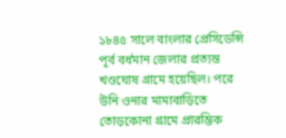১৮৪৫ সালে বাংলার প্রেসিডেন্সি পূর্ব বর্ধমান জেলার প্রত্যন্ত খণ্ডঘোষ গ্রামে হয়েছিল। পরে উনি ওনার মামাবাড়িতে তোড়কোনা গ্রামে প্রারম্ভিক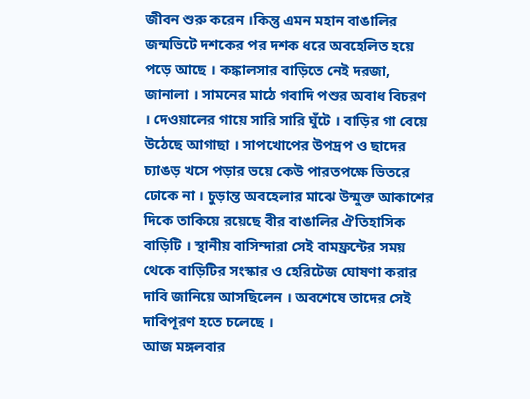জীবন শুরু করেন ।কিন্তু এমন মহান বাঙালির জন্মভিটে দশকের পর দশক ধরে অবহেলিত হয়ে পড়ে আছে । কঙ্কালসার বাড়িতে নেই দরজা, জানালা । সামনের মাঠে গবাদি পশুর অবাধ বিচরণ । দেওয়ালের গায়ে সারি সারি ঘুঁটে । বাড়ির গা বেয়ে উঠেছে আগাছা । সাপখোপের উপদ্রপ ও ছাদের চ্যাঙড় খসে পড়ার ভয়ে কেউ পারতপক্ষে ভিতরে ঢোকে না । চুড়ান্ত অবহেলার মাঝে উন্মুক্ত আকাশের দিকে তাকিয়ে রয়েছে বীর বাঙালির ঐতিহাসিক বাড়িটি । স্থানীয় বাসিন্দারা সেই বামফ্রন্টের সময় থেকে বাড়িটির সংস্কার ও হেরিটেজ ঘোষণা করার দাবি জানিয়ে আসছিলেন । অবশেষে তাদের সেই দাবিপূরণ হতে চলেছে ।
আজ মঙ্গলবার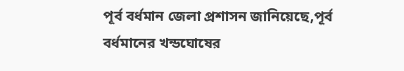পূর্ব বর্ধমান জেলা প্রশাসন জানিয়েছে,পূর্ব বর্ধমানের খন্ডঘোষের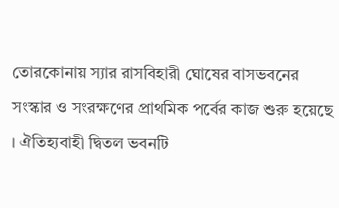তোরকোনায় স্যার রাসবিহারী ঘোষের বাসভবনের সংস্কার ও সংরক্ষণের প্রাথমিক পর্বের কাজ শুরু হয়েছে । ঐতিহ্যবাহী দ্বিতল ভবনটি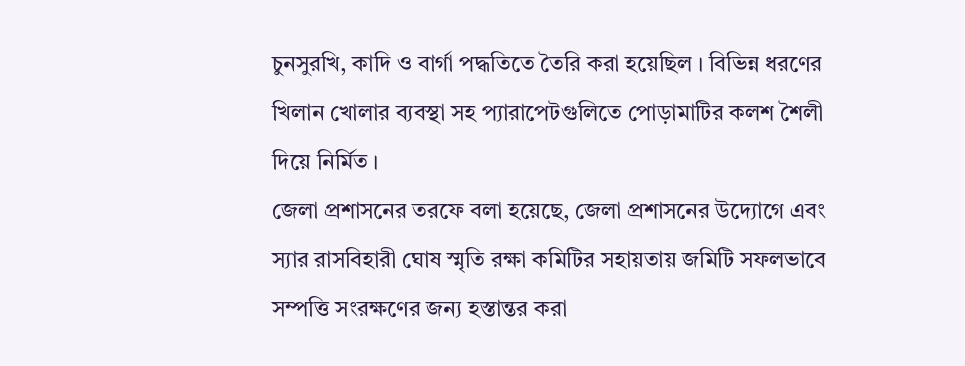চুনসুরখি, কাদি ও বার্গা পদ্ধতিতে তৈরি করা হয়েছিল । বিভিন্ন ধরণের খিলান খোলার ব্যবস্থা সহ প্যারাপেটগুলিতে পোড়ামাটির কলশ শৈলী দিয়ে নির্মিত ।
জেলা প্রশাসনের তরফে বলা হয়েছে, জেলা প্রশাসনের উদ্যোগে এবং স্যার রাসবিহারী ঘোষ স্মৃতি রক্ষা কমিটির সহায়তায় জমিটি সফলভাবে সম্পত্তি সংরক্ষণের জন্য হস্তান্তর করা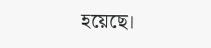হয়েছে।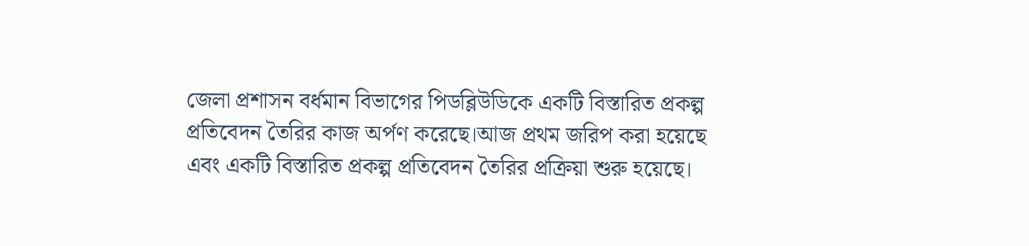জেলা প্রশাসন বর্ধমান বিভাগের পিডব্লিউডিকে একটি বিস্তারিত প্রকল্প প্রতিবেদন তৈরির কাজ অর্পণ করেছে।আজ প্রথম জরিপ করা হয়েছে এবং একটি বিস্তারিত প্রকল্প প্রতিবেদন তৈরির প্রক্রিয়া শুরু হয়েছে।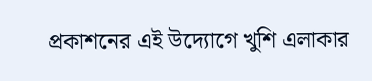প্রকাশনের এই উদ্যোগে খুশি এলাকার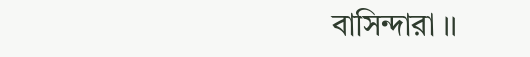বাসিন্দারা ।।